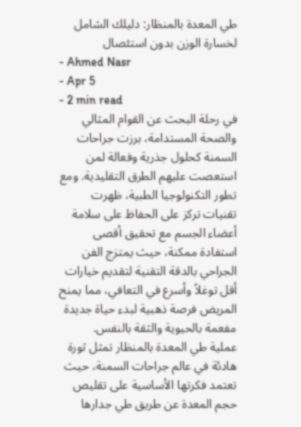طي المعدة بالمنظار: دليلك الشامل لخسارة الوزن بدون استئصال
- Ahmed Nasr
- Apr 5
- 2 min read
في رحلة البحث عن القوام المثالي والصحة المستدامة، برزت جراحات السمنة كحلول جذرية وفعالة لمن استعصت عليهم الطرق التقليدية. ومع تطور التكنولوجيا الطبية، ظهرت تقنيات تركز على الحفاظ على سلامة أعضاء الجسم مع تحقيق أقصى استفادة ممكنة، حيث يمتزج الفن الجراحي بالدقة التقنية لتقديم خيارات أقل توغلاً وأسرع في التعافي، مما يمنح المريض فرصة ذهبية لبدء حياة جديدة مفعمة بالحيوية والثقة بالنفس.
عملية طي المعدة بالمنظار تمثل ثورة هادئة في عالم جراحات السمنة، حيث تعتمد فكرتها الأساسية على تقليص حجم المعدة عن طريق طي جدارها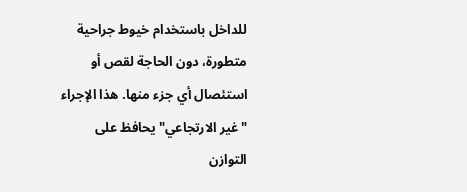للداخل باستخدام خيوط جراحية متطورة، دون الحاجة لقص أو استئصال أي جزء منها. هذا الإجراء "غير الارتجاعي" يحافظ على التوازن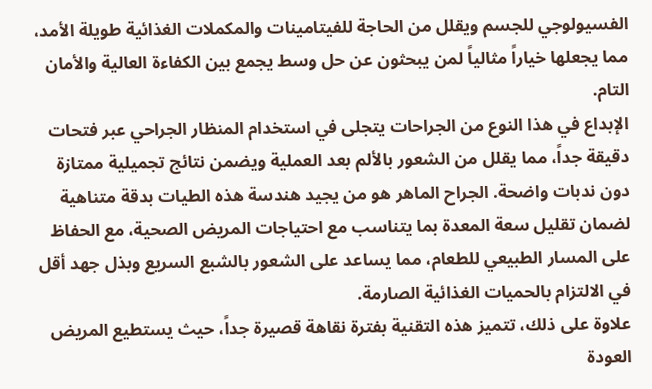الفسيولوجي للجسم ويقلل من الحاجة للفيتامينات والمكملات الغذائية طويلة الأمد، مما يجعلها خياراً مثالياً لمن يبحثون عن حل وسط يجمع بين الكفاءة العالية والأمان التام.
الإبداع في هذا النوع من الجراحات يتجلى في استخدام المنظار الجراحي عبر فتحات دقيقة جداً، مما يقلل من الشعور بالألم بعد العملية ويضمن نتائج تجميلية ممتازة دون ندبات واضحة. الجراح الماهر هو من يجيد هندسة هذه الطيات بدقة متناهية لضمان تقليل سعة المعدة بما يتناسب مع احتياجات المريض الصحية، مع الحفاظ على المسار الطبيعي للطعام، مما يساعد على الشعور بالشبع السريع وبذل جهد أقل في الالتزام بالحميات الغذائية الصارمة.
علاوة على ذلك، تتميز هذه التقنية بفترة نقاهة قصيرة جداً، حيث يستطيع المريض العودة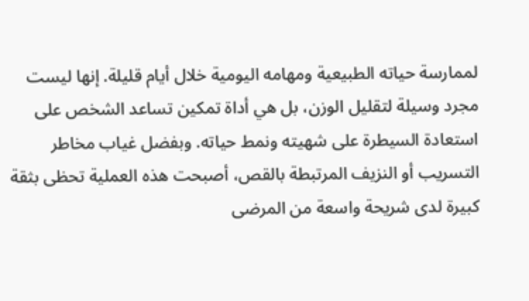لممارسة حياته الطبيعية ومهامه اليومية خلال أيام قليلة. إنها ليست مجرد وسيلة لتقليل الوزن، بل هي أداة تمكين تساعد الشخص على استعادة السيطرة على شهيته ونمط حياته. وبفضل غياب مخاطر التسريب أو النزيف المرتبطة بالقص، أصبحت هذه العملية تحظى بثقة كبيرة لدى شريحة واسعة من المرضى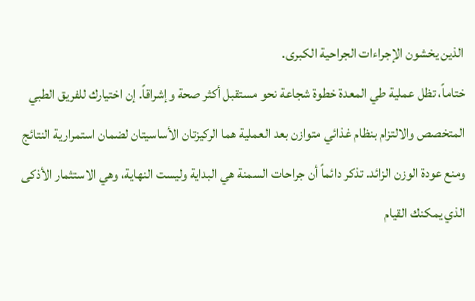الذين يخشون الإجراءات الجراحية الكبرى.
ختاماً، تظل عملية طي المعدة خطوة شجاعة نحو مستقبل أكثر صحة وإشراقاً. إن اختيارك للفريق الطبي المتخصص والالتزام بنظام غذائي متوازن بعد العملية هما الركيزتان الأساسيتان لضمان استمرارية النتائج ومنع عودة الوزن الزائد. تذكر دائماً أن جراحات السمنة هي البداية وليست النهاية، وهي الاستثمار الأذكى الذي يمكنك القيام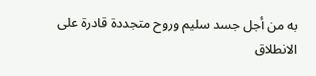به من أجل جسد سليم وروح متجددة قادرة على الانطلاق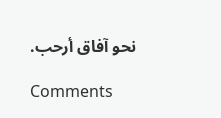نحو آفاق أرحب.

Comments